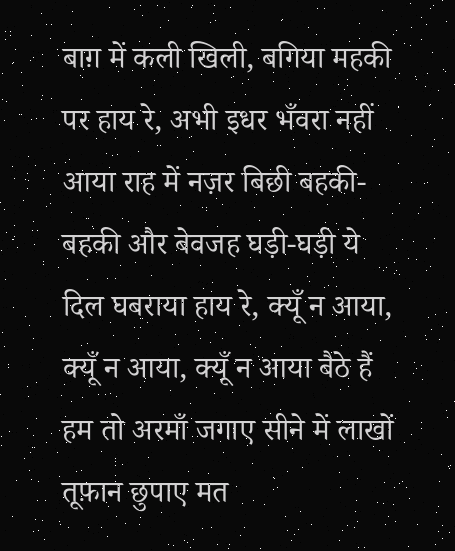बाग़ में कली खिली, बगिया महकी पर हाय रे, अभी इधर भँवरा नहीं आया राह में नज़र बिछी बहकी-बहकी और बेवजह घड़ी-घड़ी ये दिल घबराया हाय रे, क्यूँ न आया, क्यूँ न आया, क्यूँ न आया बैठे हैं हम तो अरमाँ जगाए सीने में लाखों तूफ़ान छुपाए मत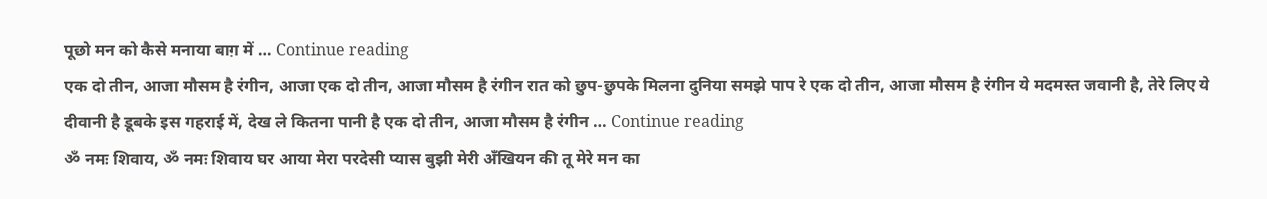पूछो मन को कैसे मनाया बाग़ में … Continue reading
एक दो तीन, आजा मौसम है रंगीन, आजा एक दो तीन, आजा मौसम है रंगीन रात को छुप-छुपके मिलना दुनिया समझे पाप रे एक दो तीन, आजा मौसम है रंगीन ये मदमस्त जवानी है, तेरे लिए ये दीवानी है डूबके इस गहराई में, देख ले कितना पानी है एक दो तीन, आजा मौसम है रंगीन … Continue reading
ॐ नमः शिवाय, ॐ नमः शिवाय घर आया मेरा परदेसी प्यास बुझी मेरी अँखियन की तू मेरे मन का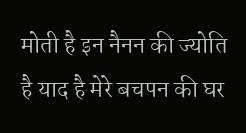मोती है इन नैनन की ज्योति है याद है मेरे बचपन की घर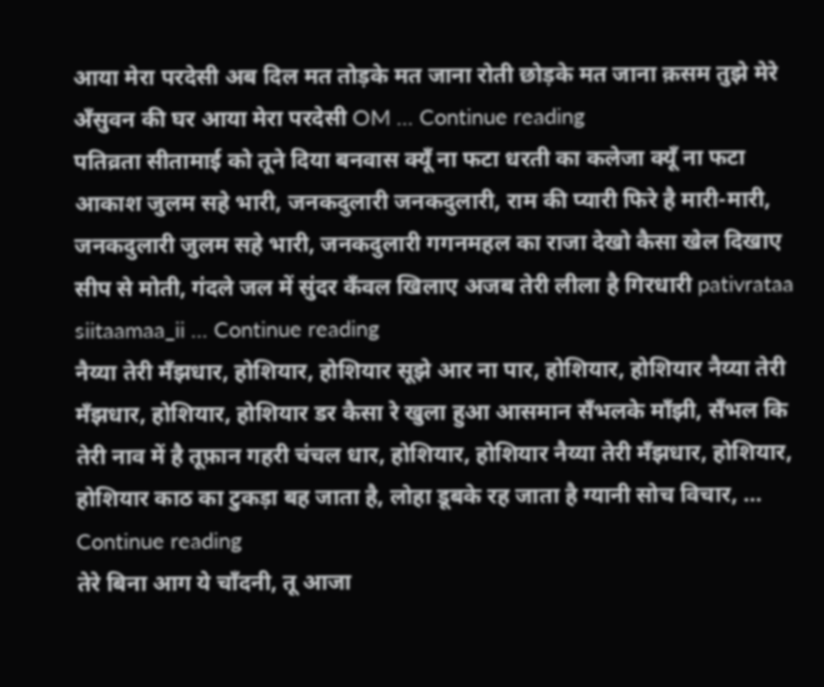आया मेरा परदेसी अब दिल मत तोड़के मत जाना रोती छोड़के मत जाना क़सम तुझे मेरे अँसुवन की घर आया मेरा परदेसी OM … Continue reading
पतिव्रता सीतामाई को तूने दिया बनवास क्यूँ ना फटा धरती का कलेजा क्यूँ ना फटा आकाश जुलम सहे भारी, जनकदुलारी जनकदुलारी, राम की प्यारी फिरे है मारी-मारी, जनकदुलारी जुलम सहे भारी, जनकदुलारी गगनमहल का राजा देखो कैसा खेल दिखाए सीप से मोती, गंदले जल में सुंदर कँवल खिलाए अजब तेरी लीला है गिरधारी pativrataa siitaamaa_ii … Continue reading
नैय्या तेरी मँझधार, होशियार, होशियार सूझे आर ना पार, होशियार, होशियार नैय्या तेरी मँझधार, होशियार, होशियार डर कैसा रे खुला हुआ आसमान सँभलके माँझी, सँभल कि तेरी नाव में है तूफ़ान गहरी चंचल धार, होशियार, होशियार नैय्या तेरी मँझधार, होशियार, होशियार काठ का टुकड़ा बह जाता है, लोहा डूबके रह जाता है ग्यानी सोच विचार, … Continue reading
तेरे बिना आग ये चाँदनी, तू आजा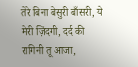तेरे बिना बेसुरी बाँसरी, ये मेरी ज़िंदगी, दर्द की रागिनी तू आजा,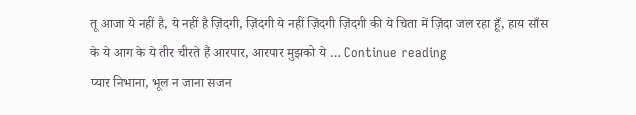तू आजा ये नहीं है, ये नहीं है ज़िंदगी, ज़िंदगी ये नहीं ज़िंदगी ज़िंदगी की ये चिता में ज़िंदा जल रहा हूँ, हाय साँस के ये आग के ये तीर चीरते हैं आरपार, आरपार मुझको ये … Continue reading
प्यार निभाना, भूल न जाना सजन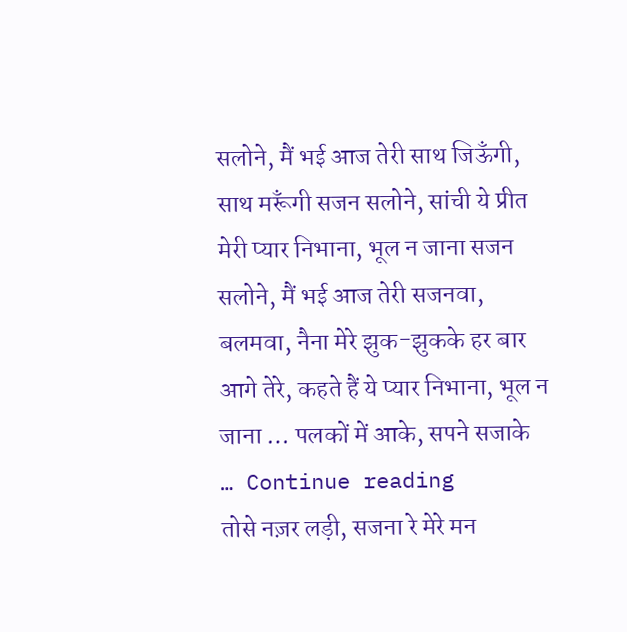सलोने, मैं भई आज तेरी साथ जिऊँगी, साथ मरूँगी सजन सलोने, सांची ये प्रीत मेरी प्यार निभाना, भूल न जाना सजन सलोने, मैं भई आज तेरी सजनवा, बलमवा, नैना मेरे झुक-झुकके हर बार आगे तेरे, कहते हैं ये प्यार निभाना, भूल न जाना … पलकों में आके, सपने सजाके … Continue reading
तोसे नज़र लड़ी, सजना रे मेरे मन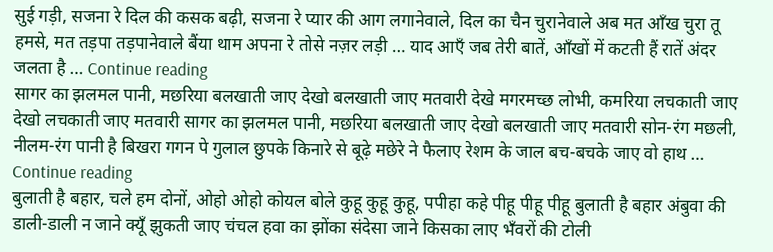सुई गड़ी, सजना रे दिल की कसक बढ़ी, सजना रे प्यार की आग लगानेवाले, दिल का चैन चुरानेवाले अब मत आँख चुरा तू हमसे, मत तड़पा तड़पानेवाले बैंया थाम अपना रे तोसे नज़र लड़ी … याद आएँ जब तेरी बातें, आँखों में कटती हैं रातें अंदर जलता है … Continue reading
सागर का झलमल पानी, मछरिया बलखाती जाए देखो बलखाती जाए मतवारी देखे मगरमच्छ लोभी, कमरिया लचकाती जाए देखो लचकाती जाए मतवारी सागर का झलमल पानी, मछरिया बलखाती जाए देखो बलखाती जाए मतवारी सोन-रंग मछली, नीलम-रंग पानी है बिखरा गगन पे गुलाल छुपके किनारे से बूढ़े मछेरे ने फैलाए रेशम के जाल बच-बचके जाए वो हाथ … Continue reading
बुलाती है बहार, चले हम दोनों, ओहो ओहो कोयल बोले कुहू कुहू कुहू, पपीहा कहे पीहू पीहू पीहू बुलाती है बहार अंबुवा की डाली-डाली न जाने क्यूँ झुकती जाए चंचल हवा का झोंका संदेसा जाने किसका लाए भँवरों की टोली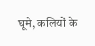घूमे, कलियों के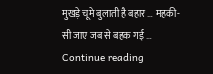मुखड़े चूमे बुलाती है बहार … महकी-सी जाए जब से बहक गई … Continue reading